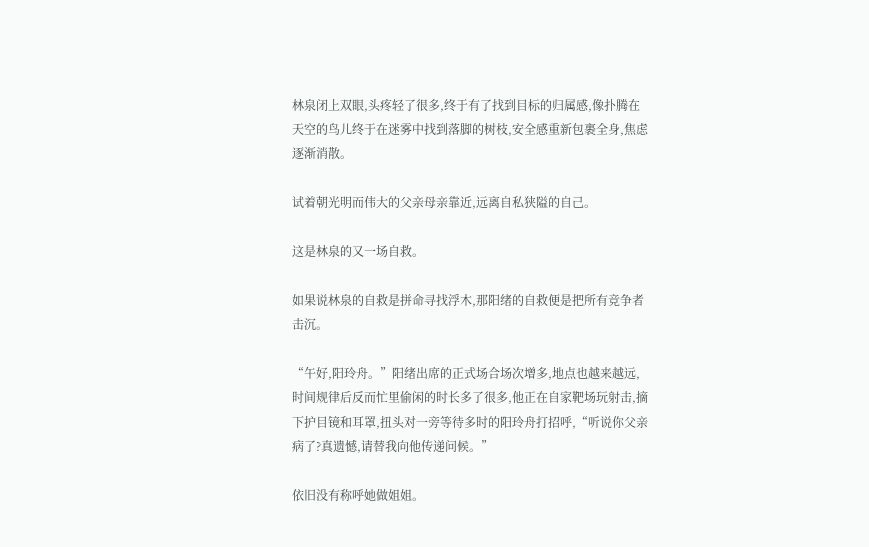林泉闭上双眼,头疼轻了很多,终于有了找到目标的归属感,像扑腾在天空的鸟儿终于在迷雾中找到落脚的树枝,安全感重新包裹全身,焦虑逐渐消散。

试着朝光明而伟大的父亲母亲靠近,远离自私狭隘的自己。

这是林泉的又一场自救。

如果说林泉的自救是拼命寻找浮木,那阳绪的自救便是把所有竞争者击沉。

“午好,阳玲舟。”阳绪出席的正式场合场次增多,地点也越来越远,时间规律后反而忙里偷闲的时长多了很多,他正在自家靶场玩射击,摘下护目镜和耳罩,扭头对一旁等待多时的阳玲舟打招呼,“听说你父亲病了?真遗憾,请替我向他传递问候。”

依旧没有称呼她做姐姐。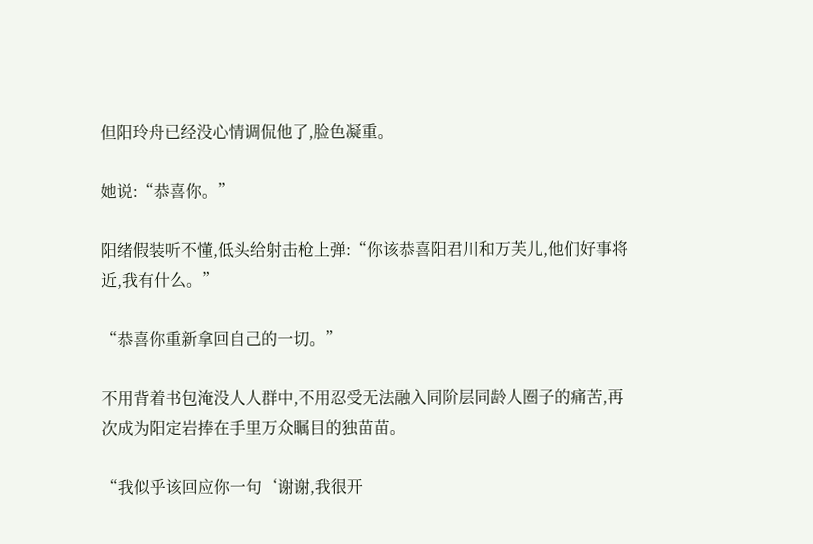但阳玲舟已经没心情调侃他了,脸色凝重。

她说:“恭喜你。”

阳绪假装听不懂,低头给射击枪上弹:“你该恭喜阳君川和万芙儿,他们好事将近,我有什么。”

“恭喜你重新拿回自己的一切。”

不用背着书包淹没人人群中,不用忍受无法融入同阶层同龄人圈子的痛苦,再次成为阳定岩捧在手里万众瞩目的独苗苗。

“我似乎该回应你一句‘谢谢,我很开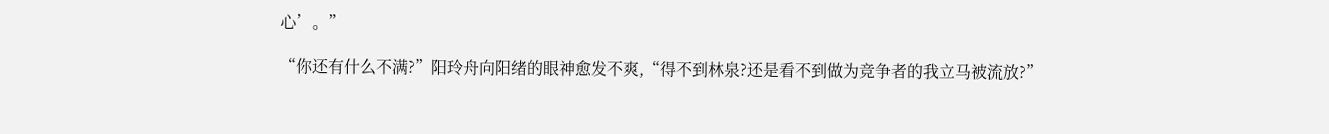心’。”

“你还有什么不满?”阳玲舟向阳绪的眼神愈发不爽,“得不到林泉?还是看不到做为竞争者的我立马被流放?”